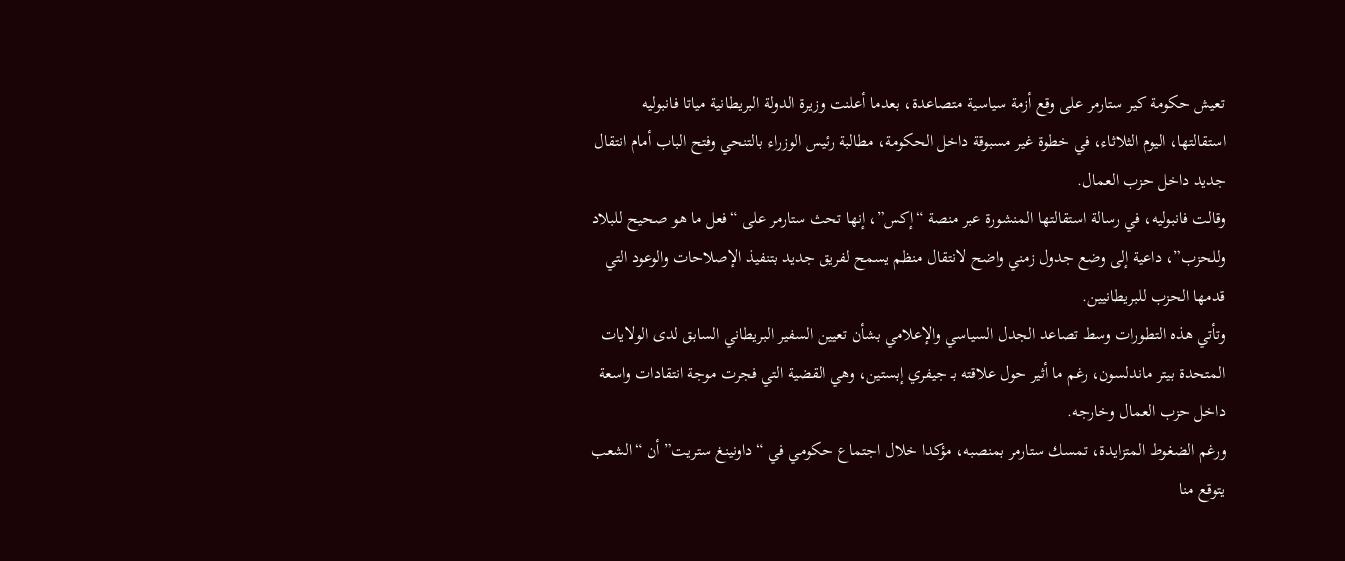تعيش حكومة كير ستارمر على وقع أزمة سياسية متصاعدة، بعدما أعلنت وزيرة الدولة البريطانية مياتا فانبوليه استقالتها، اليوم الثلاثاء، في خطوة غير مسبوقة داخل الحكومة، مطالبة رئيس الوزراء بالتنحي وفتح الباب أمام انتقال جديد داخل حزب العمال.
وقالت فانبوليه، في رسالة استقالتها المنشورة عبر منصة “إكس”، إنها تحث ستارمر على “فعل ما هو صحيح للبلاد وللحزب”، داعية إلى وضع جدول زمني واضح لانتقال منظم يسمح لفريق جديد بتنفيذ الإصلاحات والوعود التي قدمها الحزب للبريطانيين.
وتأتي هذه التطورات وسط تصاعد الجدل السياسي والإعلامي بشأن تعيين السفير البريطاني السابق لدى الولايات المتحدة بيتر ماندلسون، رغم ما أثير حول علاقته بـ جيفري إبستين، وهي القضية التي فجرت موجة انتقادات واسعة داخل حزب العمال وخارجه.
ورغم الضغوط المتزايدة، تمسك ستارمر بمنصبه، مؤكدا خلال اجتماع حكومي في “داونينغ ستريت” أن “الشعب يتوقع منا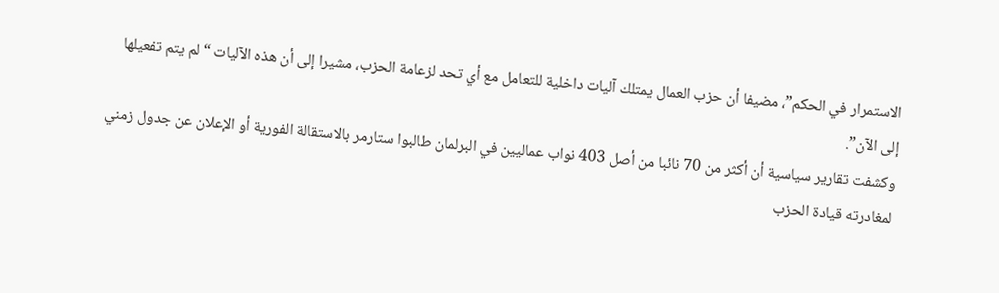الاستمرار في الحكم”، مضيفا أن حزب العمال يمتلك آليات داخلية للتعامل مع أي تحد لزعامة الحزب، مشيرا إلى أن هذه الآليات “لم يتم تفعيلها إلى الآن”.
وكشفت تقارير سياسية أن أكثر من 70 نائبا من أصل 403 نواب عماليين في البرلمان طالبوا ستارمر بالاستقالة الفورية أو الإعلان عن جدول زمني لمغادرته قيادة الحزب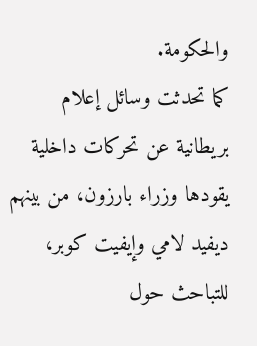والحكومة.
كما تحدثت وسائل إعلام بريطانية عن تحركات داخلية يقودها وزراء بارزون، من بينهم ديفيد لامي وإيفيت كوبر، للتباحث حول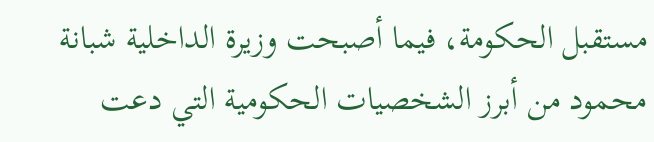مستقبل الحكومة، فيما أصبحت وزيرة الداخلية شبانة محمود من أبرز الشخصيات الحكومية التي دعت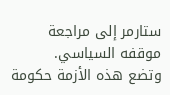ستارمر إلى مراجعة موقفه السياسي.
وتضع هذه الأزمة حكومة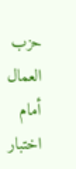حزب العمال أمام اختبار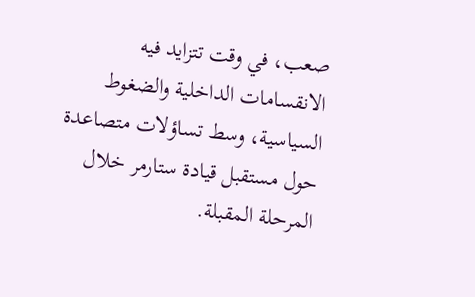صعب، في وقت تتزايد فيه الانقسامات الداخلية والضغوط السياسية، وسط تساؤلات متصاعدة حول مستقبل قيادة ستارمر خلال المرحلة المقبلة.